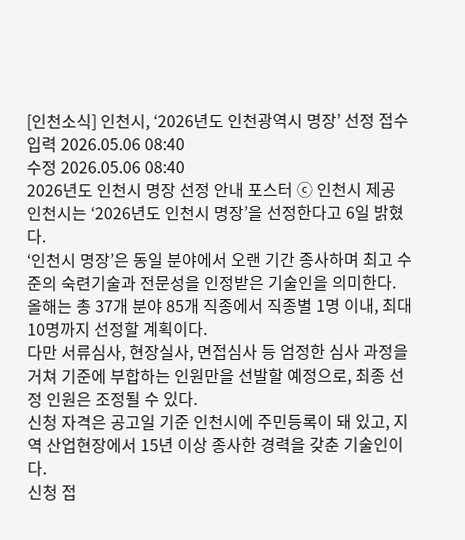[인천소식] 인천시, ‘2026년도 인천광역시 명장’ 선정 접수
입력 2026.05.06 08:40
수정 2026.05.06 08:40
2026년도 인천시 명장 선정 안내 포스터 ⓒ 인천시 제공
인천시는 ‘2026년도 인천시 명장’을 선정한다고 6일 밝혔다.
‘인천시 명장’은 동일 분야에서 오랜 기간 종사하며 최고 수준의 숙련기술과 전문성을 인정받은 기술인을 의미한다.
올해는 총 37개 분야 85개 직종에서 직종별 1명 이내, 최대 10명까지 선정할 계획이다.
다만 서류심사, 현장실사, 면접심사 등 엄정한 심사 과정을 거쳐 기준에 부합하는 인원만을 선발할 예정으로, 최종 선정 인원은 조정될 수 있다.
신청 자격은 공고일 기준 인천시에 주민등록이 돼 있고, 지역 산업현장에서 15년 이상 종사한 경력을 갖춘 기술인이다.
신청 접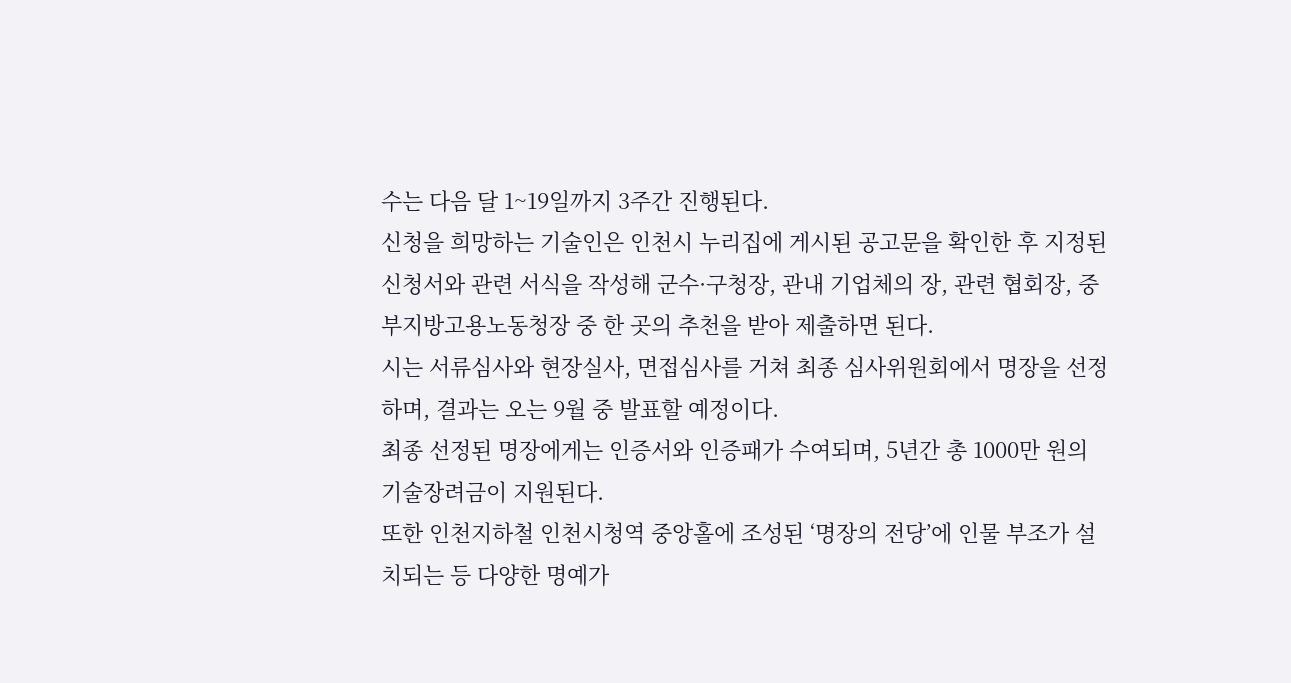수는 다음 달 1~19일까지 3주간 진행된다.
신청을 희망하는 기술인은 인천시 누리집에 게시된 공고문을 확인한 후 지정된 신청서와 관련 서식을 작성해 군수·구청장, 관내 기업체의 장, 관련 협회장, 중부지방고용노동청장 중 한 곳의 추천을 받아 제출하면 된다.
시는 서류심사와 현장실사, 면접심사를 거쳐 최종 심사위원회에서 명장을 선정하며, 결과는 오는 9월 중 발표할 예정이다.
최종 선정된 명장에게는 인증서와 인증패가 수여되며, 5년간 총 1000만 원의 기술장려금이 지원된다.
또한 인천지하철 인천시청역 중앙홀에 조성된 ‘명장의 전당’에 인물 부조가 설치되는 등 다양한 명예가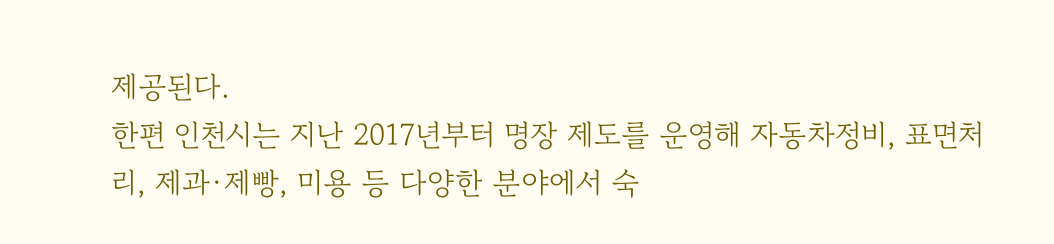제공된다.
한편 인천시는 지난 2017년부터 명장 제도를 운영해 자동차정비, 표면처리, 제과·제빵, 미용 등 다양한 분야에서 숙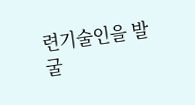련기술인을 발굴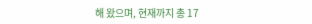해 왔으며, 현재까지 총 17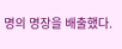명의 명장을 배출했다.